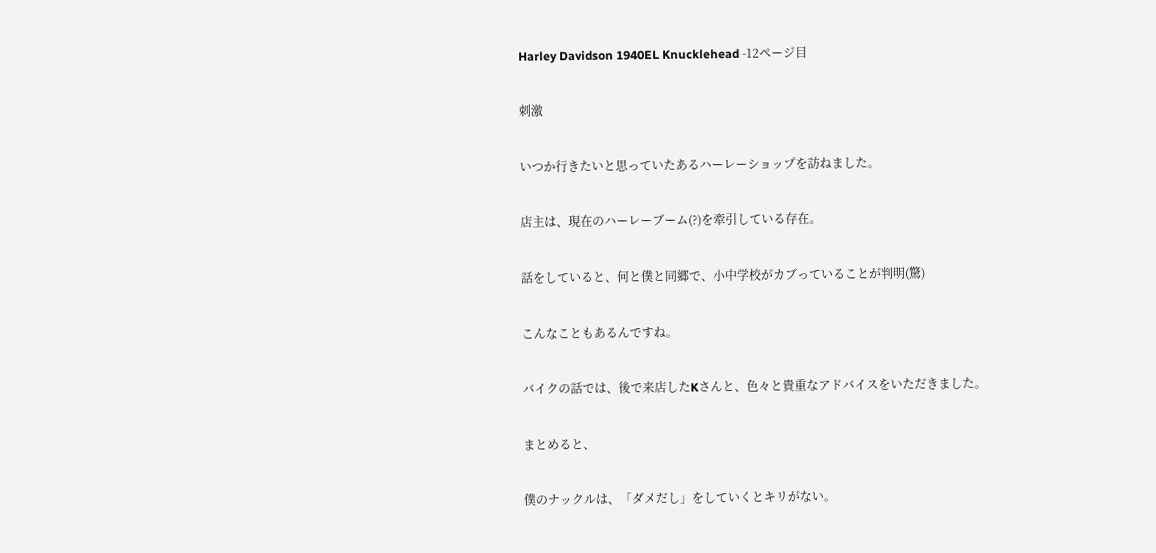Harley Davidson 1940EL Knucklehead -12ページ目

刺激

いつか行きたいと思っていたあるハーレーショップを訪ねました。

店主は、現在のハーレーブーム(?)を牽引している存在。

話をしていると、何と僕と同郷で、小中学校がカブっていることが判明(驚)

こんなこともあるんですね。

バイクの話では、後で来店したKさんと、色々と貴重なアドバイスをいただきました。

まとめると、

僕のナックルは、「ダメだし」をしていくとキリがない。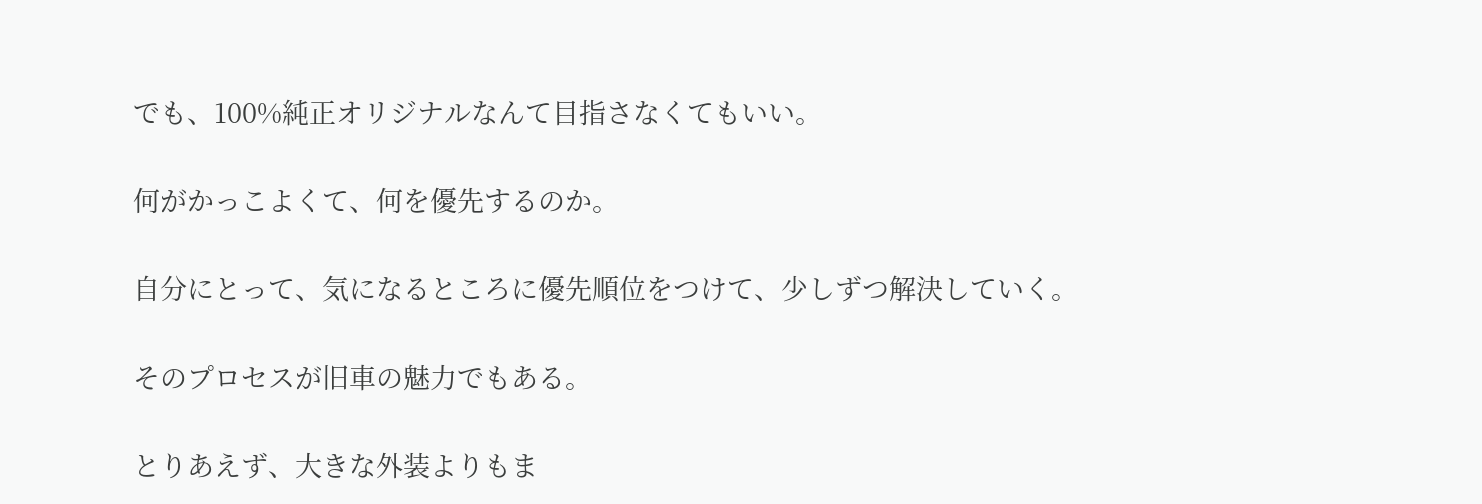でも、100%純正オリジナルなんて目指さなくてもいい。

何がかっこよくて、何を優先するのか。

自分にとって、気になるところに優先順位をつけて、少しずつ解決していく。

そのプロセスが旧車の魅力でもある。

とりあえず、大きな外装よりもま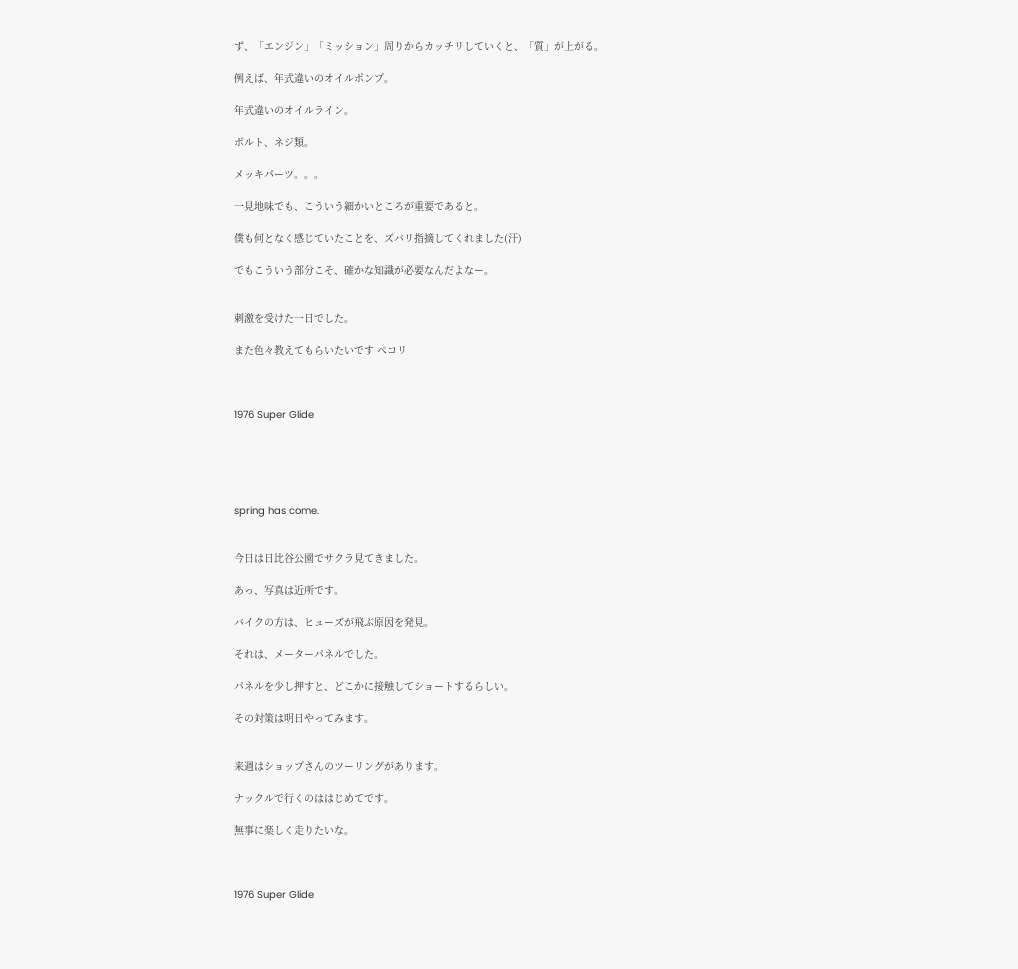ず、「エンジン」「ミッション」周りからカッチリしていくと、「質」が上がる。

例えば、年式違いのオイルポンプ。

年式違いのオイルライン。

ボルト、ネジ類。

メッキパーツ。。。

一見地味でも、こういう細かいところが重要であると。

僕も何となく感じていたことを、ズバリ指摘してくれました(汗)

でもこういう部分こそ、確かな知識が必要なんだよなー。


刺激を受けた一日でした。

また色々教えてもらいたいです ペコリ



1976 Super Glide





spring has come.


今日は日比谷公園でサクラ見てきました。

あっ、写真は近所です。

バイクの方は、ヒューズが飛ぶ原因を発見。

それは、メーターパネルでした。

パネルを少し押すと、どこかに接触してショートするらしい。

その対策は明日やってみます。


来週はショップさんのツーリングがあります。

ナックルで行くのははじめてです。

無事に楽しく走りたいな。



1976 Super Glide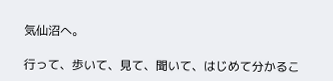気仙沼へ。

行って、歩いて、見て、聞いて、はじめて分かるこ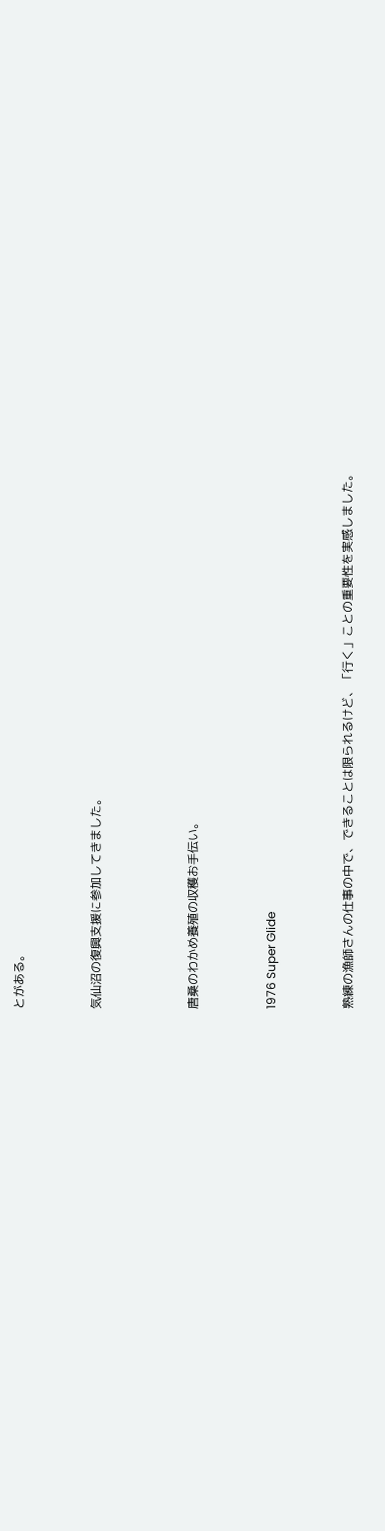とがある。



気仙沼の復興支援に参加してきました。




唐桑のわかめ養殖の収穫お手伝い。



1976 Super Glide



熟練の漁師さんの仕事の中で、できることは限られるけど、「行く」ことの重要性を実感しました。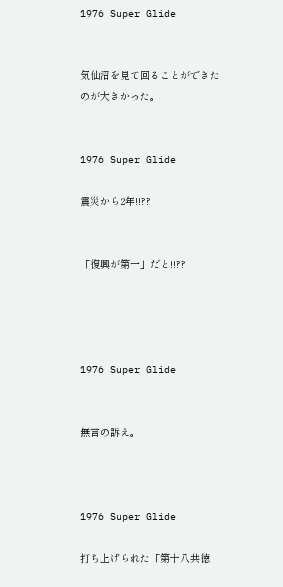1976 Super Glide


気仙沼を見て回ることができたのが大きかった。


1976 Super Glide

震災から2年!!??


「復興が第一」だと!!??




1976 Super Glide


無言の訴え。



1976 Super Glide

打ち上げられた「第十八共徳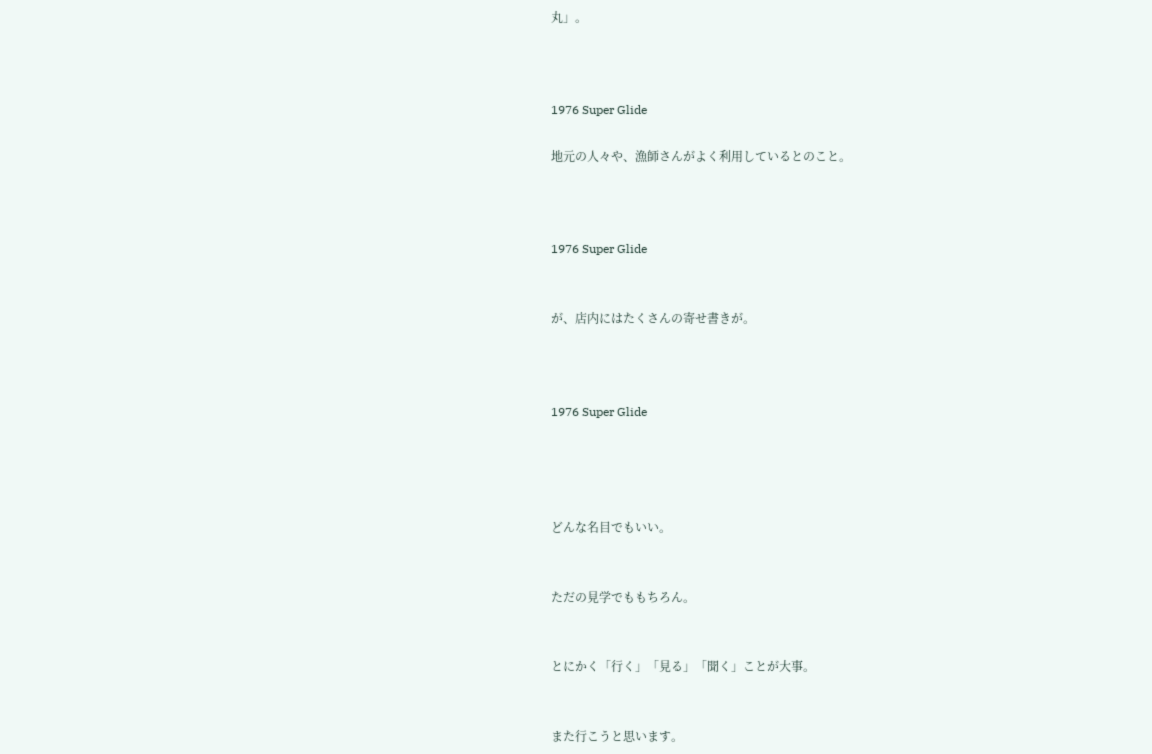丸」。



1976 Super Glide

地元の人々や、漁師さんがよく利用しているとのこと。



1976 Super Glide


が、店内にはたくさんの寄せ書きが。



1976 Super Glide




どんな名目でもいい。


ただの見学でももちろん。


とにかく「行く」「見る」「聞く」ことが大事。


また行こうと思います。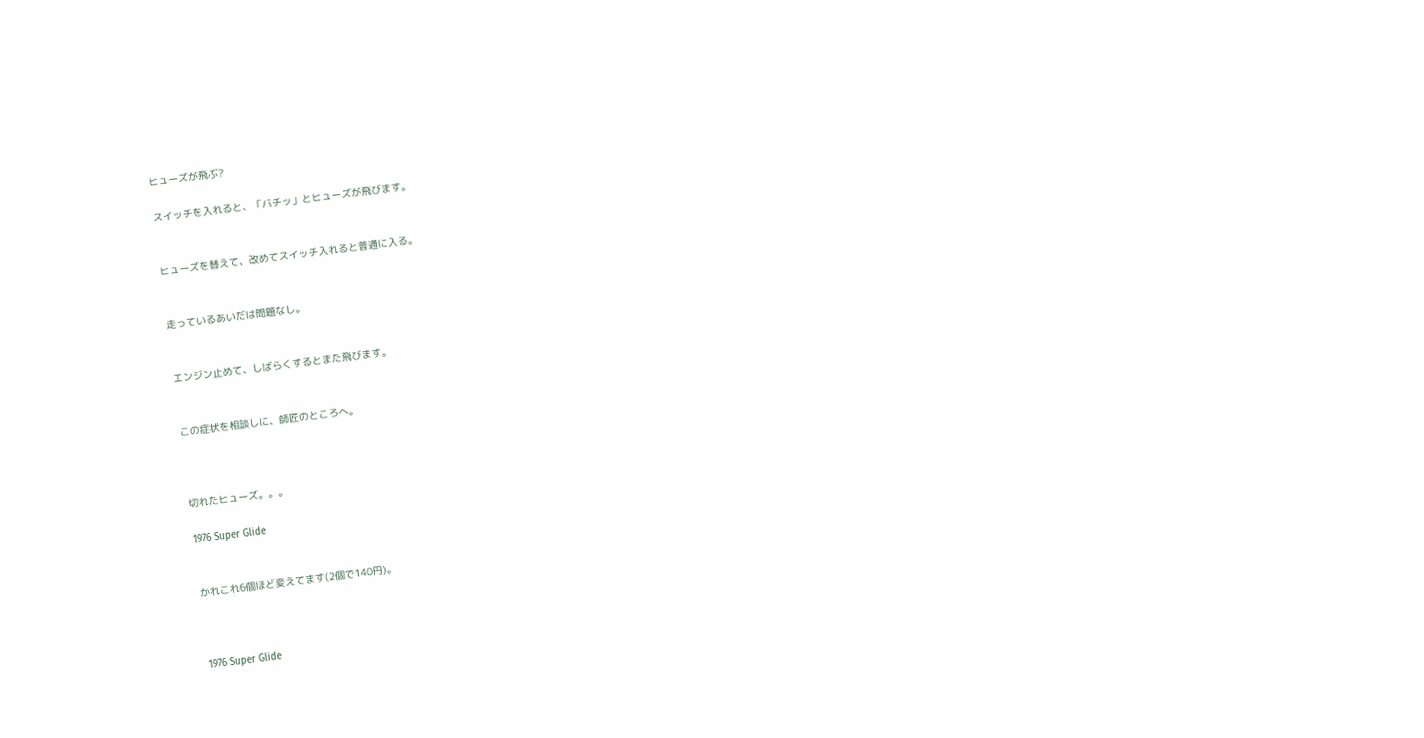ヒューズが飛ぶ?

スイッチを入れると、「バチッ」とヒューズが飛びます。


ヒューズを替えて、改めてスイッチ入れると普通に入る。


走っているあいだは問題なし。


エンジン止めて、しばらくするとまた飛びます。


この症状を相談しに、師匠のところへ。



切れたヒューズ。。。

1976 Super Glide


かれこれ6個ほど変えてます(2個で140円)。



1976 Super Glide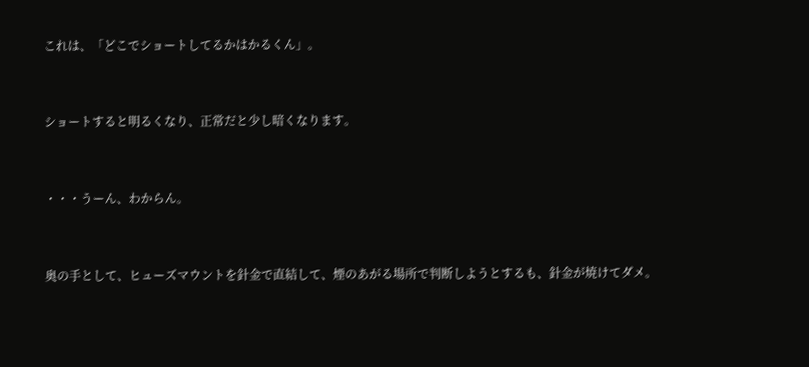これは、「どこでショートしてるかはかるくん」。


ショートすると明るくなり、正常だと少し暗くなります。


・・・うーん、わからん。


奥の手として、ヒューズマウントを針金で直結して、煙のあがる場所で判断しようとするも、針金が焼けてダメ。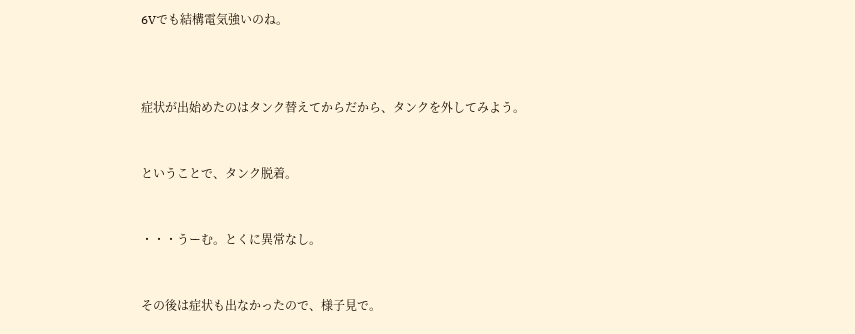6Vでも結構電気強いのね。



症状が出始めたのはタンク替えてからだから、タンクを外してみよう。


ということで、タンク脱着。


・・・うーむ。とくに異常なし。


その後は症状も出なかったので、様子見で。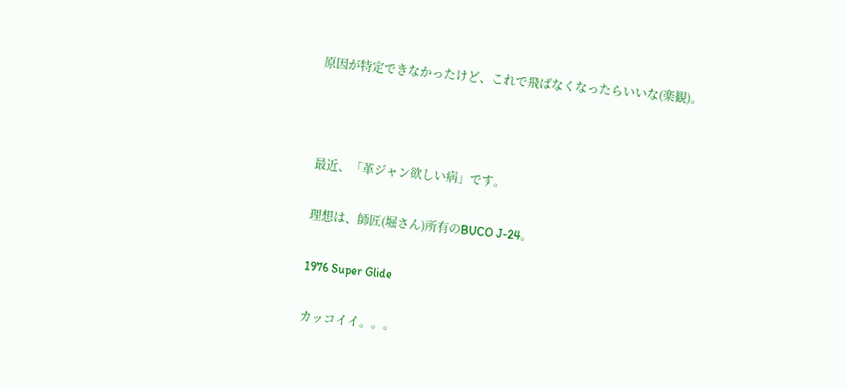原因が特定できなかったけど、これで飛ばなくなったらいいな(楽観)。





最近、「革ジャン欲しい病」です。


理想は、師匠(堀さん)所有のBUCO J-24。


1976 Super Glide


カッコイイ。。。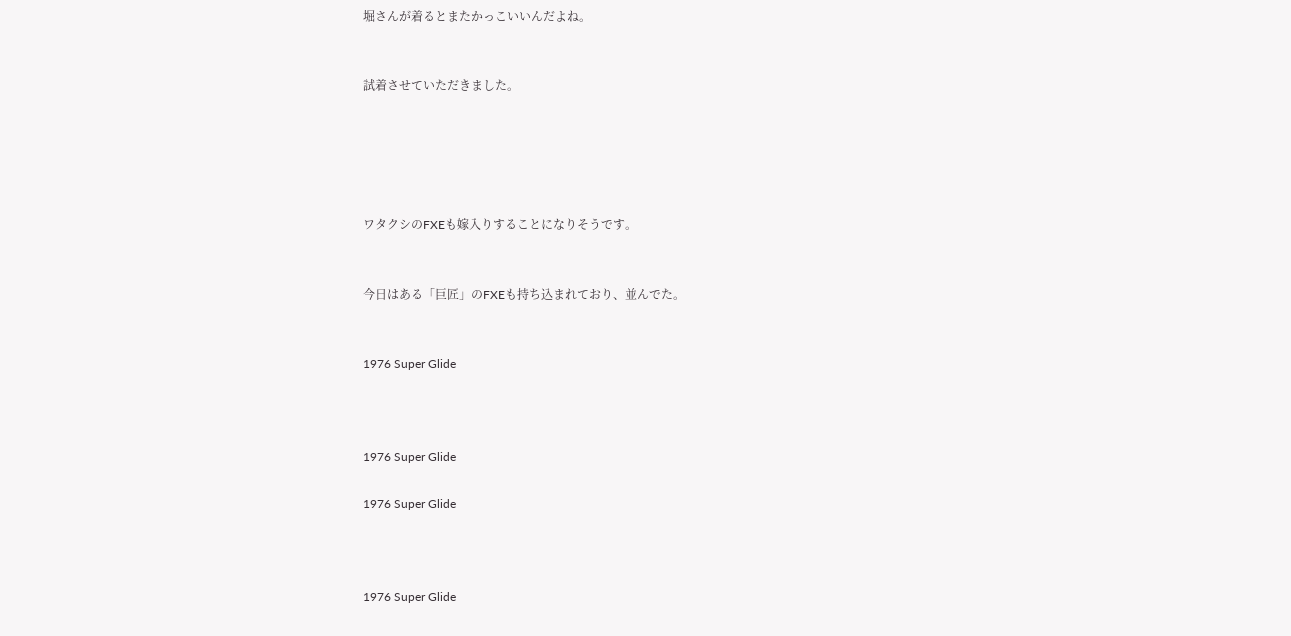堀さんが着るとまたかっこいいんだよね。


試着させていただきました。





ワタクシのFXEも嫁入りすることになりそうです。


今日はある「巨匠」のFXEも持ち込まれており、並んでた。


1976 Super Glide



1976 Super Glide

1976 Super Glide



1976 Super Glide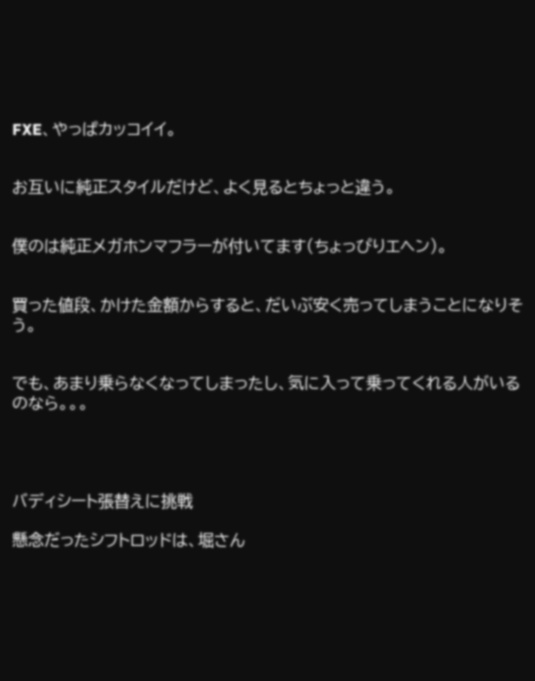FXE、やっぱカッコイイ。


お互いに純正スタイルだけど、よく見るとちょっと違う。


僕のは純正メガホンマフラーが付いてます(ちょっぴりエヘン)。


買った値段、かけた金額からすると、だいぶ安く売ってしまうことになりそう。


でも、あまり乗らなくなってしまったし、気に入って乗ってくれる人がいるのなら。。。




バディシート張替えに挑戦

懸念だったシフトロッドは、堀さん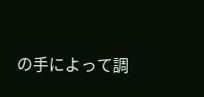の手によって調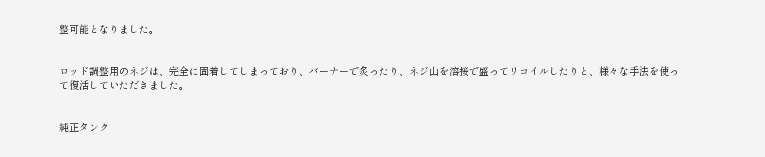整可能となりました。


ロッド調整用のネジは、完全に固着してしまっており、バーナーで炙ったり、ネジ山を溶接で盛ってリコイルしたりと、様々な手法を使って復活していただきました。


純正タンク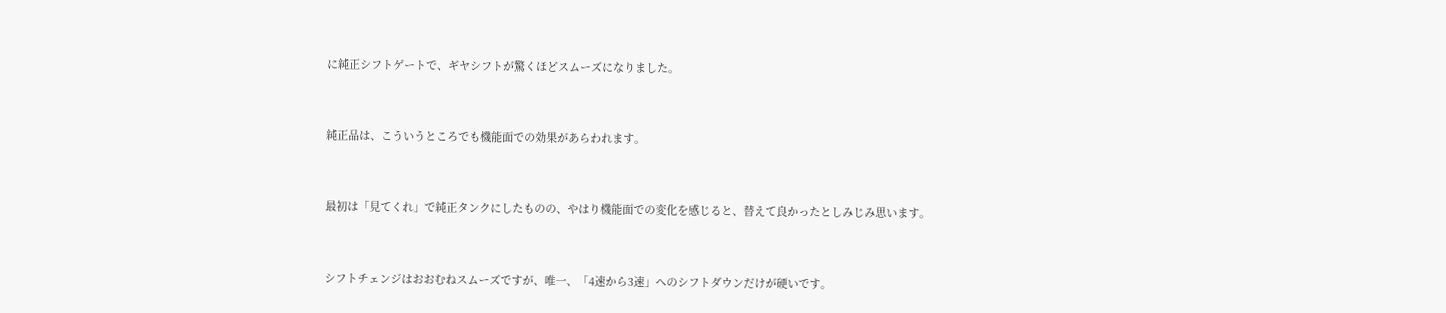に純正シフトゲートで、ギヤシフトが驚くほどスムーズになりました。


純正品は、こういうところでも機能面での効果があらわれます。


最初は「見てくれ」で純正タンクにしたものの、やはり機能面での変化を感じると、替えて良かったとしみじみ思います。


シフトチェンジはおおむねスムーズですが、唯一、「4速から3速」へのシフトダウンだけが硬いです。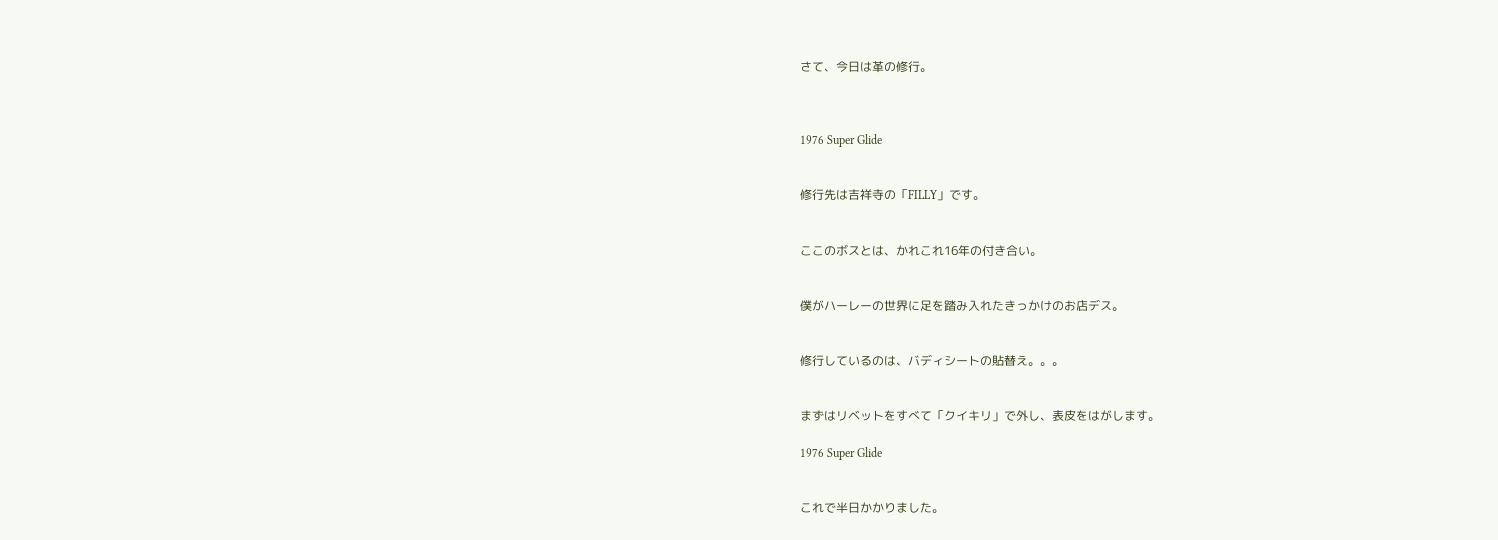さて、今日は革の修行。



1976 Super Glide


修行先は吉祥寺の「FILLY」です。


ここのボスとは、かれこれ16年の付き合い。


僕がハーレーの世界に足を踏み入れたきっかけのお店デス。


修行しているのは、バディシートの貼替え。。。


まずはリベットをすべて「クイキリ」で外し、表皮をはがします。

1976 Super Glide


これで半日かかりました。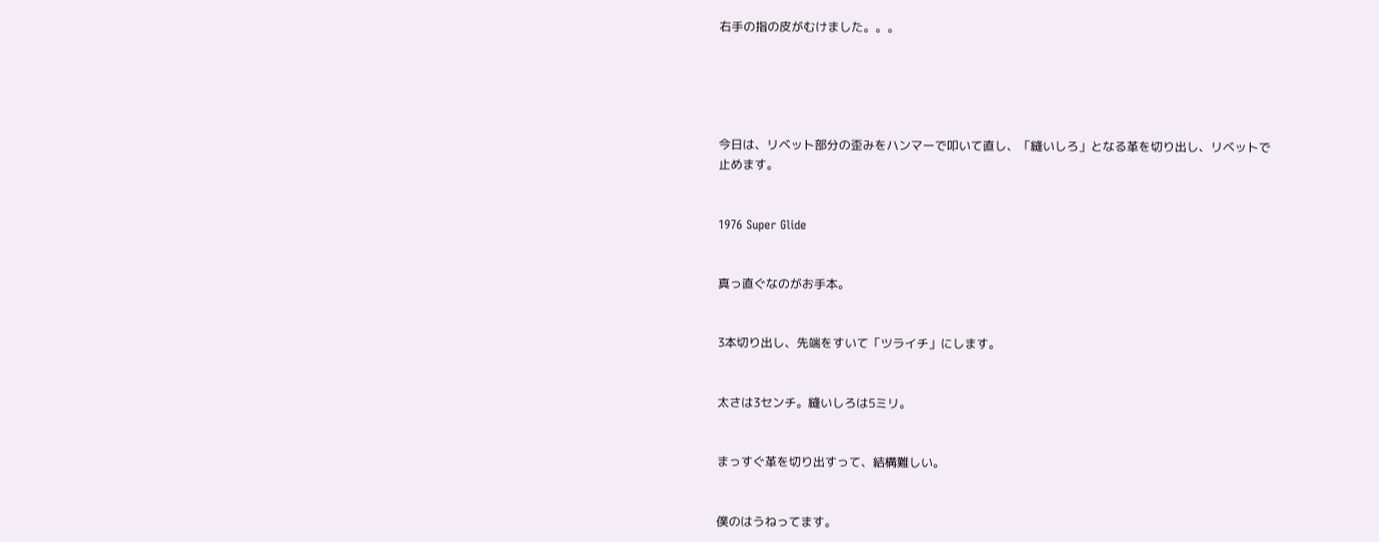右手の指の皮がむけました。。。





今日は、リベット部分の歪みをハンマーで叩いて直し、「縫いしろ」となる革を切り出し、リベットで止めます。


1976 Super Glide


真っ直ぐなのがお手本。


3本切り出し、先端をすいて「ツライチ」にします。


太さは3センチ。縫いしろは5ミリ。


まっすぐ革を切り出すって、結構難しい。


僕のはうねってます。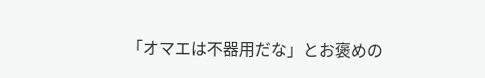「オマエは不器用だな」とお褒めの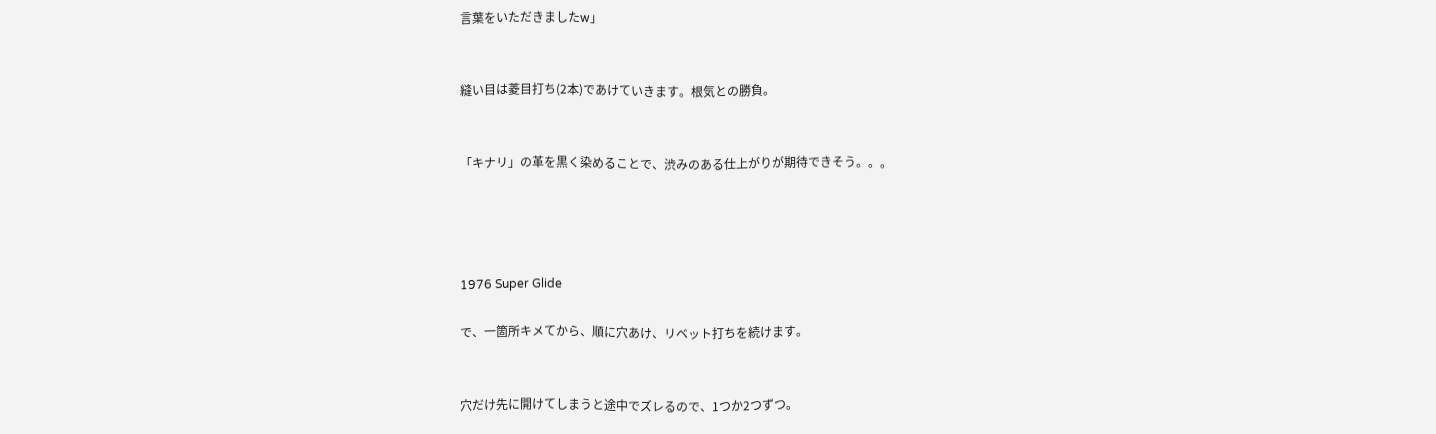言葉をいただきましたw」


縫い目は菱目打ち(2本)であけていきます。根気との勝負。


「キナリ」の革を黒く染めることで、渋みのある仕上がりが期待できそう。。。




1976 Super Glide

で、一箇所キメてから、順に穴あけ、リベット打ちを続けます。


穴だけ先に開けてしまうと途中でズレるので、1つか2つずつ。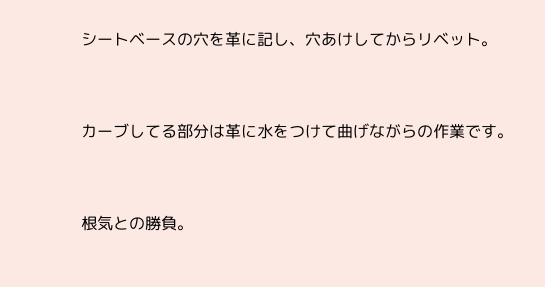シートベースの穴を革に記し、穴あけしてからリベット。


カーブしてる部分は革に水をつけて曲げながらの作業です。


根気との勝負。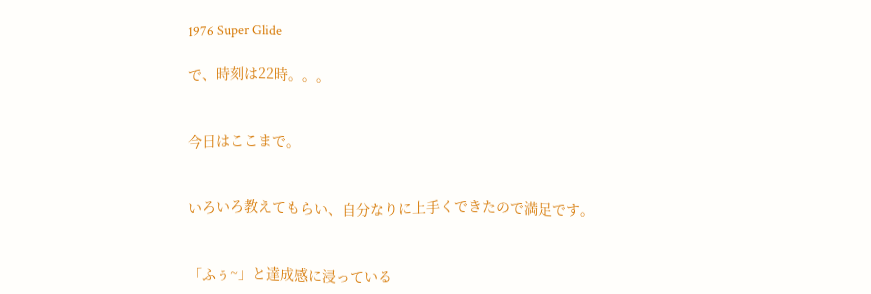1976 Super Glide

で、時刻は22時。。。


今日はここまで。


いろいろ教えてもらい、自分なりに上手くできたので満足です。


「ふぅ~」と達成感に浸っている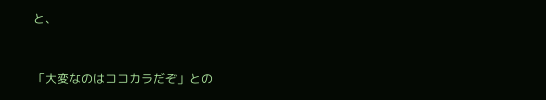と、


「大変なのはココカラだぞ」との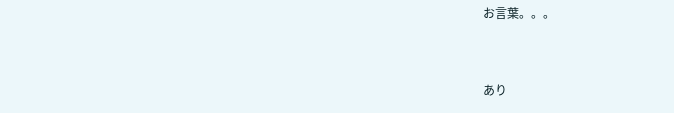お言葉。。。


あり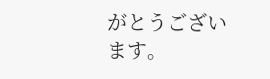がとうございます。